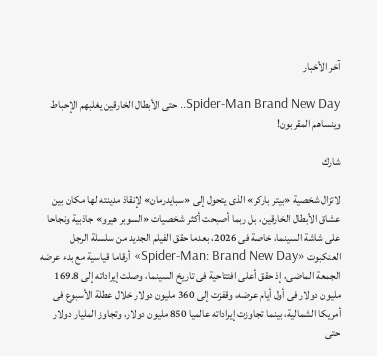آخر الأخبار

Spider-Man Brand New Day.. حتى الأبطال الخارقين يغلبهم الإحباط وينساهم المقربون!

شارك

لاتزال شخصية «بيتر باركر» الذى يتحول إلى «سبايدرمان» لإنقاذ مدينته لها مكان بين عشاق الأبطال الخارقين، بل ربما أصبحت أكثر شخصيات «السوبر هيرو» جاذبية ونجاحا على شاشة السينما، خاصة فى 2026، بعدما حقق الفيلم الجديد من سلسلة الرجل العنكبوت «Spider-Man: Brand New Day» أرقاما قياسية مع بدء عرضه الجمعة الماضى، إذ حقق أعلى افتتاحية فى تاريخ السينما، وصلت إيراداته إلى 169.8 مليون دولار فى أول أيام عرضه، وقفزت إلى 360 مليون دولار خلال عطلة الأسبوع فى أمريكا الشمالية، بينما تجاوزت إيراداته عالميا 850 مليون دولار، وتجاوز المليار دولار حتى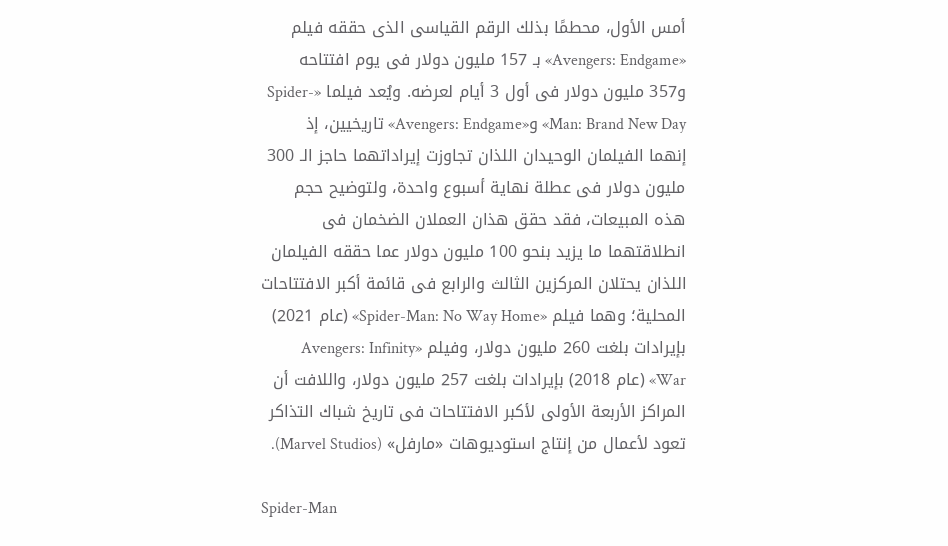أمس الأول، محطمًا بذلك الرقم القياسى الذى حققه فيلم «Avengers: Endgame» بـ 157 مليون دولار فى يوم افتتاحه و357 مليون دولار فى أول 3 أيام لعرضه. ويُعد فيلما «Spider-Man: Brand New Day» و«Avengers: Endgame» تاريخيين، إذ إنهما الفيلمان الوحيدان اللذان تجاوزت إيراداتهما حاجز الـ 300 مليون دولار فى عطلة نهاية أسبوع واحدة، ولتوضيح حجم هذه المبيعات، فقد حقق هذان العملان الضخمان فى انطلاقتهما ما يزيد بنحو 100 مليون دولار عما حققه الفيلمان اللذان يحتلان المركزين الثالث والرابع فى قائمة أكبر الافتتاحات المحلية؛ وهما فيلم «Spider-Man: No Way Home» (عام 2021) بإيرادات بلغت 260 مليون دولار، وفيلم «Avengers: Infinity War» (عام 2018) بإيرادات بلغت 257 مليون دولار، واللافت أن المراكز الأربعة الأولى لأكبر الافتتاحات فى تاريخ شباك التذاكر تعود لأعمال من إنتاج استوديوهات «مارفل» (Marvel Studios).

Spider-Man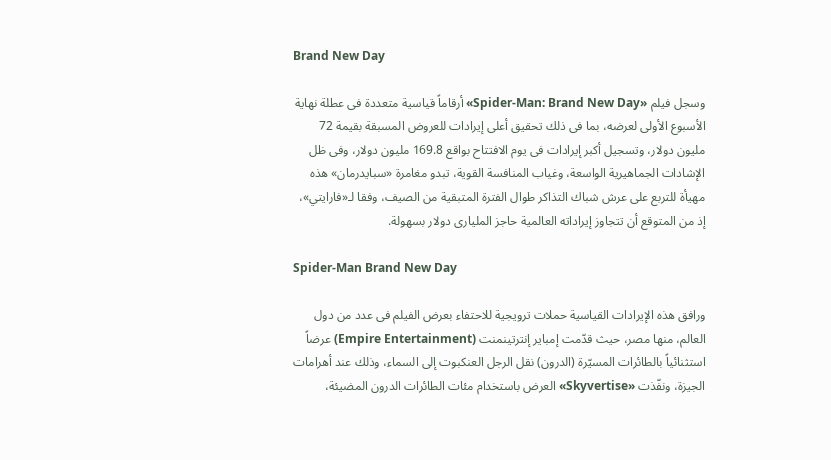Brand New Day

وسجل فيلم «Spider-Man: Brand New Day» أرقاماً قياسية متعددة فى عطلة نهاية الأسبوع الأولى لعرضه، بما فى ذلك تحقيق أعلى إيرادات للعروض المسبقة بقيمة 72 مليون دولار، وتسجيل أكبر إيرادات فى يوم الافتتاح بواقع 169.8 مليون دولار، وفى ظل الإشادات الجماهيرية الواسعة، وغياب المنافسة القوية، تبدو مغامرة «سبايدرمان» هذه مهيأة للتربع على عرش شباك التذاكر طوال الفترة المتبقية من الصيف، وفقا لـ«فارايتي»، إذ من المتوقع أن تتجاوز إيراداته العالمية حاجز المليارى دولار بسهولة.

Spider-Man Brand New Day

ورافق هذه الإيرادات القياسية حملات ترويجية للاحتفاء بعرض الفيلم فى عدد من دول العالم، منها مصر، حيث قدّمت إمباير إنترتينمنت (Empire Entertainment) عرضاً استثنائياً بالطائرات المسيّرة (الدرون) نقل الرجل العنكبوت إلى السماء، وذلك عند أهرامات الجيزة، ونفّذت «Skyvertise» العرض باستخدام مئات الطائرات الدرون المضيئة،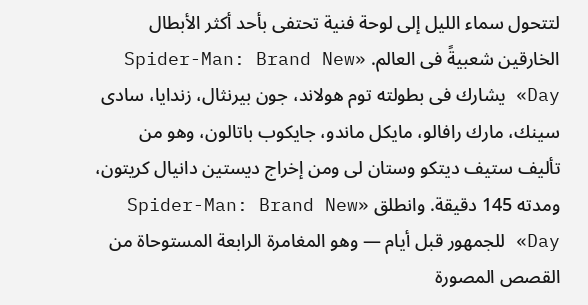لتتحول سماء الليل إلى لوحة فنية تحتفى بأحد أكثر الأبطال الخارقين شعبيةً فى العالم. «Spider-Man: Brand New Day» يشارك فى بطولته توم هولاند، جون بيرنثال، زندايا، سادى سينك، مارك رافالو، مايكل ماندو، جايكوب باتالون، وهو من تأليف ستيف ديتكو وستان لى ومن إخراج ديستين دانيال كريتون، ومدته 145 دقيقة. وانطلق «Spider-Man: Brand New Day» للجمهور قبل أيام — وهو المغامرة الرابعة المستوحاة من القصص المصورة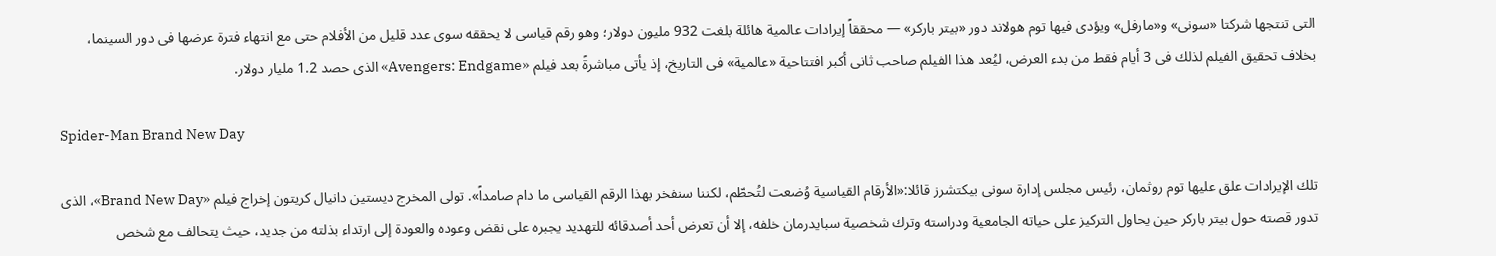التى تنتجها شركتا «سونى» و«مارفل» ويؤدى فيها توم هولاند دور «بيتر باركر» — محققاً إيرادات عالمية هائلة بلغت 932 مليون دولار؛ وهو رقم قياسى لا يحققه سوى عدد قليل من الأفلام حتى مع انتهاء فترة عرضها فى دور السينما، بخلاف تحقيق الفيلم لذلك فى 3 أيام فقط من بدء العرض، ليُعد هذا الفيلم صاحب ثانى أكبر افتتاحية «عالمية» فى التاريخ، إذ يأتى مباشرةً بعد فيلم «Avengers: Endgame» الذى حصد 1.2 مليار دولار.

Spider-Man Brand New Day

تلك الإيرادات علق عليها توم روثمان، رئيس مجلس إدارة سونى بيكتشرز قائلا:«الأرقام القياسية وُضعت لتُحطّم، لكننا سنفخر بهذا الرقم القياسى ما دام صامداً». تولى المخرج ديستين دانيال كريتون إخراج فيلم «Brand New Day»، الذى تدور قصته حول بيتر باركر حين يحاول التركيز على حياته الجامعية ودراسته وترك شخصية سبايدرمان خلفه، إلا أن تعرض أحد أصدقائه للتهديد يجبره على نقض وعوده والعودة إلى ارتداء بذلته من جديد، حيث يتحالف مع شخص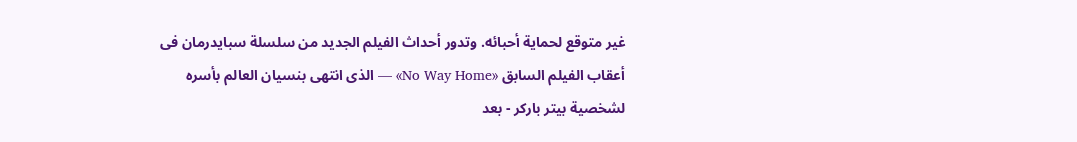غير متوقع لحماية أحبائه. وتدور أحداث الفيلم الجديد من سلسلة سبايدرمان فى أعقاب الفيلم السابق «No Way Home» — الذى انتهى بنسيان العالم بأسره لشخصية بيتر باركر - بعد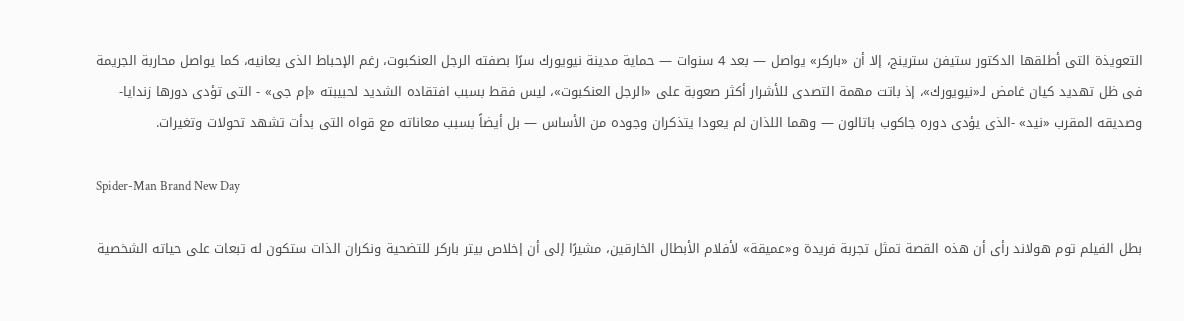التعويذة التى أطلقها الدكتور ستيفن سترينج، إلا أن «باركر» يواصل — بعد 4 سنوات — حماية مدينة نيويورك سرًا بصفته الرجل العنكبوت، رغم الإحباط الذى يعانيه، كما يواصل محاربة الجريمة فى ظل تهديد كيان غامض لـ«نيويورك»، إذ باتت مهمة التصدى للأشرار أكثر صعوبة على «الرجل العنكبوت»، ليس فقط بسبب افتقاده الشديد لحبيبته «إم جى» - التى تؤدى دورها زندايا- وصديقه المقرب «نيد» -الذى يؤدى دوره جاكوب باتالون — وهما اللذان لم يعودا يتذكران وجوده من الأساس — بل أيضاً بسبب معاناته مع قواه التى بدأت تشهد تحولات وتغيرات.

Spider-Man Brand New Day

بطل الفيلم توم هولاند رأى أن هذه القصة تمثل تجربة فريدة و«عميقة» لأفلام الأبطال الخارقين، مشيرًا إلى أن إخلاص بيتر باركر للتضحية ونكران الذات ستكون له تبعات على حياته الشخصية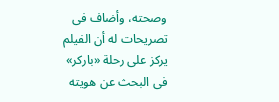وصحته، وأضاف فى تصريحات له أن الفيلم يركز على رحلة «باركر» فى البحث عن هويته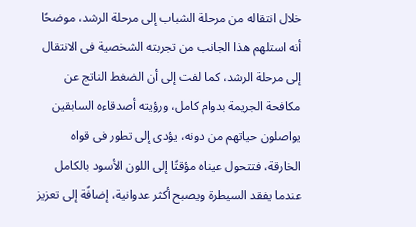خلال انتقاله من مرحلة الشباب إلى مرحلة الرشد، موضحًا أنه استلهم هذا الجانب من تجربته الشخصية فى الانتقال إلى مرحلة الرشد، كما لفت إلى أن الضغط الناتج عن مكافحة الجريمة بدوام كامل، ورؤيته أصدقاءه السابقين يواصلون حياتهم من دونه، يؤدى إلى تطور فى قواه الخارقة، فتتحول عيناه مؤقتًا إلى اللون الأسود بالكامل عندما يفقد السيطرة ويصبح أكثر عدوانية، إضافًة إلى تعزيز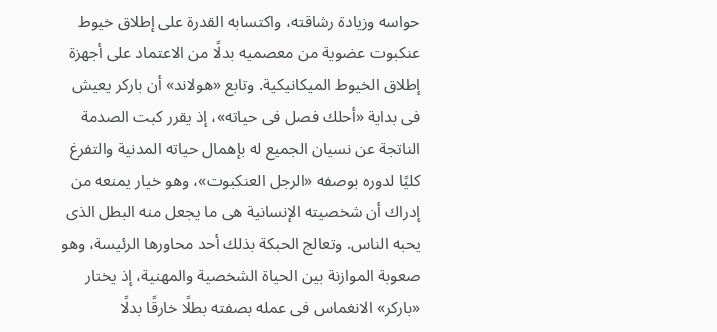حواسه وزيادة رشاقته، واكتسابه القدرة على إطلاق خيوط عنكبوت عضوية من معصميه بدلًا من الاعتماد على أجهزة إطلاق الخيوط الميكانيكية. وتابع «هولاند» أن باركر يعيش فى بداية «أحلك فصل فى حياته»، إذ يقرر كبت الصدمة الناتجة عن نسيان الجميع له بإهمال حياته المدنية والتفرغ كليًا لدوره بوصفه «الرجل العنكبوت»، وهو خيار يمنعه من إدراك أن شخصيته الإنسانية هى ما يجعل منه البطل الذى يحبه الناس. وتعالج الحبكة بذلك أحد محاورها الرئيسة، وهو صعوبة الموازنة بين الحياة الشخصية والمهنية، إذ يختار «باركر» الانغماس فى عمله بصفته بطلًا خارقًا بدلًا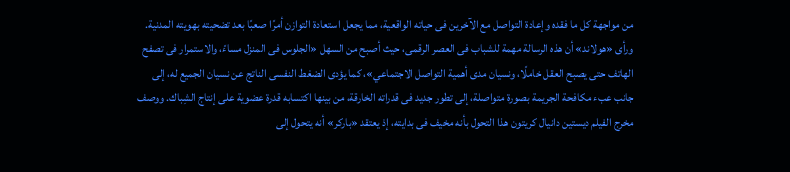من مواجهة كل ما فقده وإعادة التواصل مع الآخرين فى حياته الواقعية، مما يجعل استعادة التوازن أمرًا صعبًا بعد تضحيته بهويته المدنية. ورأى «هولاند» أن هذه الرسالة مهمة للشباب فى العصر الرقمى، حيث أصبح من السهل «الجلوس فى المنزل مساءً، والاستمرار فى تصفح الهاتف حتى يصبح العقل خاملًا، ونسيان مدى أهمية التواصل الاجتماعي»، كما يؤدى الضغط النفسى الناتج عن نسيان الجميع له، إلى جانب عبء مكافحة الجريمة بصورة متواصلة، إلى تطور جديد فى قدراته الخارقة، من بينها اكتسابه قدرة عضوية على إنتاج الشِباك. ووصف مخرج الفيلم ديستين دانيال كريتون هذا التحول بأنه مخيف فى بدايته، إذ يعتقد «باركر» أنه يتحول إلى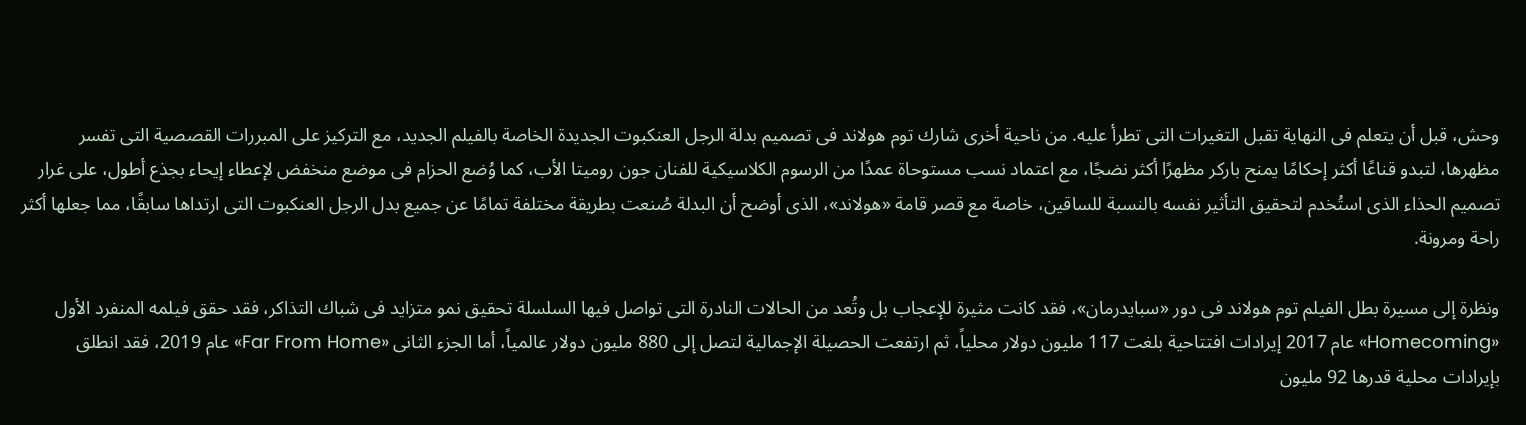وحش، قبل أن يتعلم فى النهاية تقبل التغيرات التى تطرأ عليه. من ناحية أخرى شارك توم هولاند فى تصميم بدلة الرجل العنكبوت الجديدة الخاصة بالفيلم الجديد، مع التركيز على المبررات القصصية التى تفسر مظهرها، لتبدو قناعًا أكثر إحكامًا يمنح باركر مظهرًا أكثر نضجًا، مع اعتماد نسب مستوحاة عمدًا من الرسوم الكلاسيكية للفنان جون روميتا الأب، كما وُضع الحزام فى موضع منخفض لإعطاء إيحاء بجذع أطول، على غرار تصميم الحذاء الذى استُخدم لتحقيق التأثير نفسه بالنسبة للساقين، خاصة مع قصر قامة «هولاند»، الذى أوضح أن البدلة صُنعت بطريقة مختلفة تمامًا عن جميع بدل الرجل العنكبوت التى ارتداها سابقًا، مما جعلها أكثر راحة ومرونة.

ونظرة إلى مسيرة بطل الفيلم توم هولاند فى دور «سبايدرمان»، فقد كانت مثيرة للإعجاب بل وتُعد من الحالات النادرة التى تواصل فيها السلسلة تحقيق نمو متزايد فى شباك التذاكر، فقد حقق فيلمه المنفرد الأول «Homecoming» عام 2017 إيرادات افتتاحية بلغت 117 مليون دولار محلياً، ثم ارتفعت الحصيلة الإجمالية لتصل إلى 880 مليون دولار عالمياً، أما الجزء الثانى «Far From Home» عام 2019، فقد انطلق بإيرادات محلية قدرها 92 مليون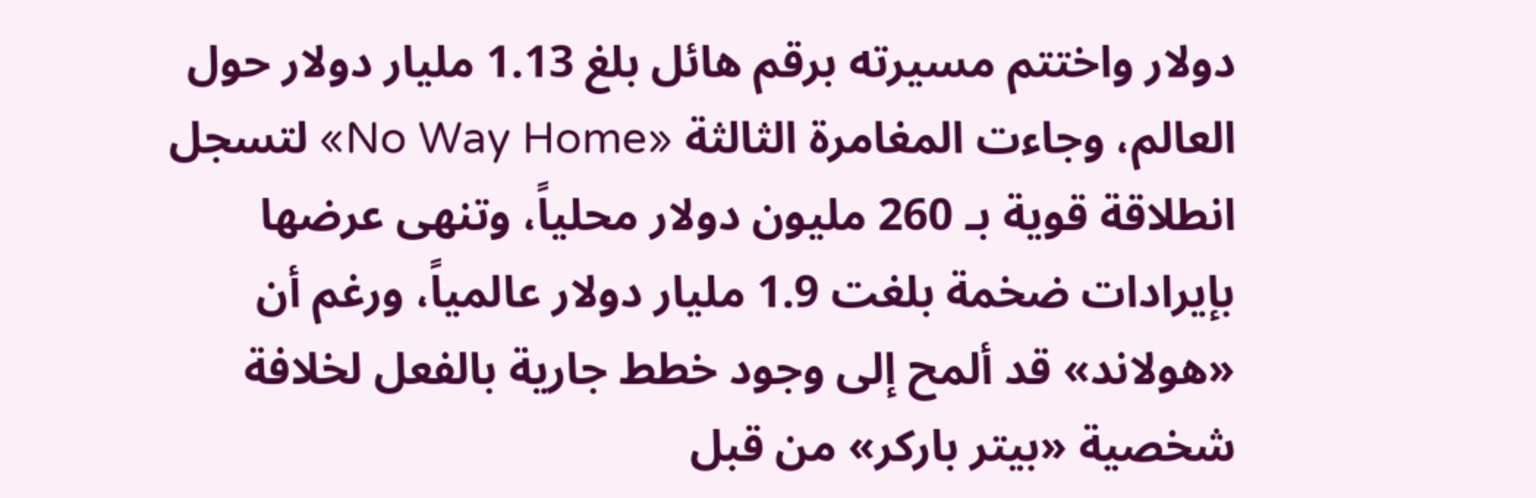دولار واختتم مسيرته برقم هائل بلغ 1.13 مليار دولار حول العالم، وجاءت المغامرة الثالثة «No Way Home» لتسجل انطلاقة قوية بـ 260 مليون دولار محلياً، وتنهى عرضها بإيرادات ضخمة بلغت 1.9 مليار دولار عالمياً، ورغم أن «هولاند» قد ألمح إلى وجود خطط جارية بالفعل لخلافة شخصية «بيتر باركر» من قبل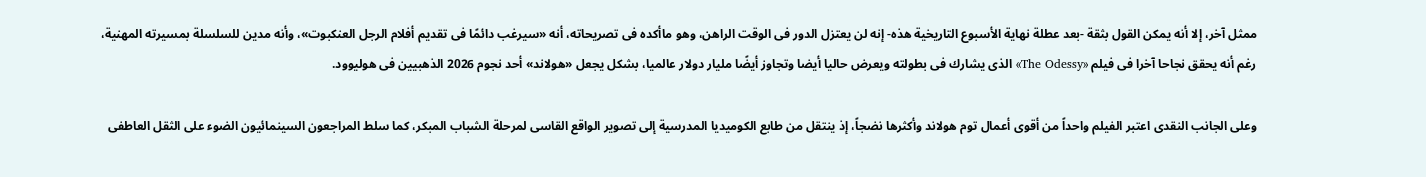ممثل آخر، إلا أنه يمكن القول بثقة -بعد عطلة نهاية الأسبوع التاريخية هذه- إنه لن يعتزل الدور فى الوقت الراهن، وهو ماأكده فى تصريحاته، أنه «سيرغب دائمًا فى تقديم أفلام الرجل العنكبوت»، وأنه مدين للسلسلة بمسيرته المهنية، رغم أنه يحقق نجاحا آخرا فى فيلم «The Odessy» الذى يشارك فى بطولته ويعرض حاليا أيضا وتجاوز أيضًا مليار دولار عالميا، بشكل يجعل «هولاند» أحد نجوم 2026 الذهبيين فى هوليوود.

وعلى الجانب النقدى اعتبر الفيلم واحداً من أقوى أعمال توم هولاند وأكثرها نضجاً، إذ ينتقل من طابع الكوميديا المدرسية إلى تصوير الواقع القاسى لمرحلة الشباب المبكر، كما سلط المراجعون السينمائيون الضوء على الثقل العاطفى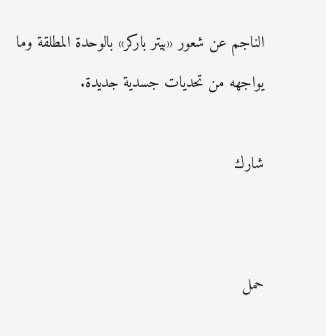الناجم عن شعور «بيتر باركر» بالوحدة المطلقة وما يواجهه من تحديات جسدية جديدة.

شارك


حمل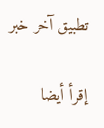تطبيق آخر خبر

إقرأ أيضا